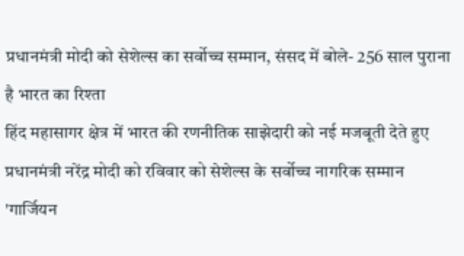प्रधानमंत्री मोदी को सेशेल्स का सर्वोच्च सम्मान, संसद में बोले- 256 साल पुराना है भारत का रिश्ता
हिंद महासागर क्षेत्र में भारत की रणनीतिक साझेदारी को नई मजबूती देते हुए प्रधानमंत्री नरेंद्र मोदी को रविवार को सेशेल्स के सर्वोच्च नागरिक सम्मान 'गार्जियन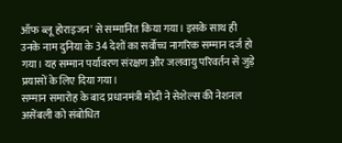ऑफ ब्लू होराइजन' से सम्मानित किया गया। इसके साथ ही उनके नाम दुनिया के 34 देशों का सर्वोच्च नागरिक सम्मान दर्ज हो गया। यह सम्मान पर्यावरण संरक्षण और जलवायु परिवर्तन से जुड़े प्रयासों के लिए दिया गया।
सम्मान समारोह के बाद प्रधानमंत्री मोदी ने सेशेल्स की नेशनल असेंबली को संबोधित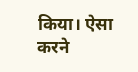किया। ऐसा करने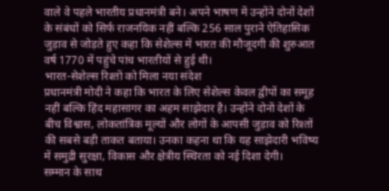वाले वे पहले भारतीय प्रधानमंत्री बने। अपने भाषण में उन्होंने दोनों देशों के संबंधों को सिर्फ राजनयिक नहीं बल्कि 256 साल पुराने ऐतिहासिक जुड़ाव से जोड़ते हुए कहा कि सेशेल्स में भारत की मौजूदगी की शुरुआत वर्ष 1770 में पहुंचे पांच भारतीयों से हुई थी।
भारत-सेशेल्स रिश्तों को मिला नया संदेश
प्रधानमंत्री मोदी ने कहा कि भारत के लिए सेशेल्स केवल द्वीपों का समूह नहीं बल्कि हिंद महासागर का अहम साझेदार है। उन्होंने दोनों देशों के बीच विश्वास, लोकतांत्रिक मूल्यों और लोगों के आपसी जुड़ाव को रिश्तों की सबसे बड़ी ताकत बताया। उनका कहना था कि यह साझेदारी भविष्य में समुद्री सुरक्षा, विकास और क्षेत्रीय स्थिरता को नई दिशा देगी।
सम्मान के साथ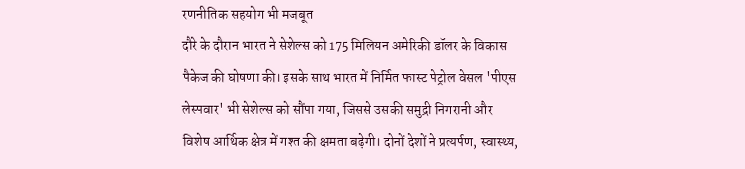रणनीतिक सहयोग भी मजबूत
दौरे के दौरान भारत ने सेशेल्स को 175 मिलियन अमेरिकी डॉलर के विकास पैकेज की घोषणा की। इसके साथ भारत में निर्मित फास्ट पेट्रोल वेसल 'पीएस लेस्पवार' भी सेशेल्स को सौंपा गया, जिससे उसकी समुद्री निगरानी और विशेष आर्थिक क्षेत्र में गश्त की क्षमता बढ़ेगी। दोनों देशों ने प्रत्यर्पण, स्वास्थ्य,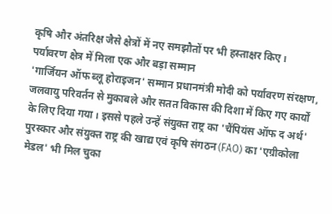कृषि और अंतरिक्ष जैसे क्षेत्रों में नए समझौतों पर भी हस्ताक्षर किए।
पर्यावरण क्षेत्र में मिला एक और बड़ा सम्मान
'गार्जियन ऑफ ब्लू होराइजन' सम्मान प्रधानमंत्री मोदी को पर्यावरण संरक्षण, जलवायु परिवर्तन से मुकाबले और सतत विकास की दिशा में किए गए कार्यों के लिए दिया गया। इससे पहले उन्हें संयुक्त राष्ट्र का 'चैंपियंस ऑफ द अर्थ' पुरस्कार और संयुक्त राष्ट्र की खाद्य एवं कृषि संगठन (FAO) का 'एग्रीकोला मेडल' भी मिल चुका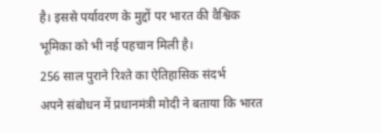है। इससे पर्यावरण के मुद्दों पर भारत की वैश्विक भूमिका को भी नई पहचान मिली है।
256 साल पुराने रिश्ते का ऐतिहासिक संदर्भ
अपने संबोधन में प्रधानमंत्री मोदी ने बताया कि भारत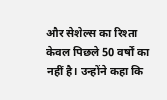और सेशेल्स का रिश्ता केवल पिछले 50 वर्षों का नहीं है। उन्होंने कहा कि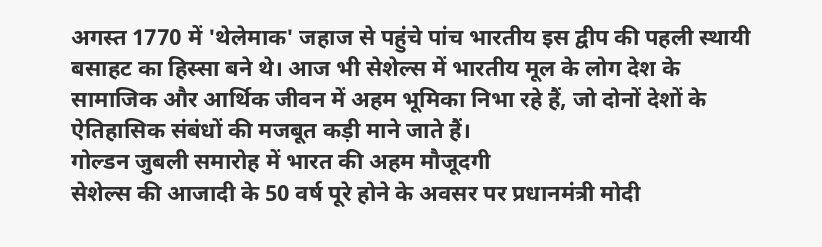अगस्त 1770 में 'थेलेमाक' जहाज से पहुंचे पांच भारतीय इस द्वीप की पहली स्थायी बसाहट का हिस्सा बने थे। आज भी सेशेल्स में भारतीय मूल के लोग देश के सामाजिक और आर्थिक जीवन में अहम भूमिका निभा रहे हैं, जो दोनों देशों के ऐतिहासिक संबंधों की मजबूत कड़ी माने जाते हैं।
गोल्डन जुबली समारोह में भारत की अहम मौजूदगी
सेशेल्स की आजादी के 50 वर्ष पूरे होने के अवसर पर प्रधानमंत्री मोदी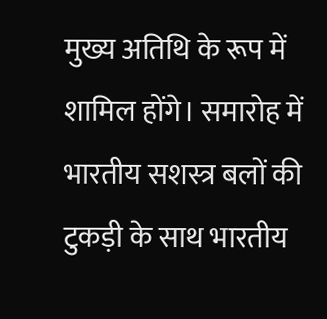मुख्य अतिथि के रूप में शामिल होंगे। समारोह में भारतीय सशस्त्र बलों की टुकड़ी के साथ भारतीय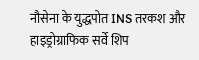नौसेना के युद्धपोत INS तरकश और हाइड्रोग्राफिक सर्वे शिप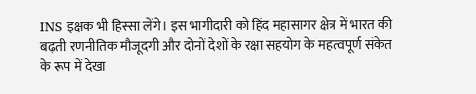INS इक्षक भी हिस्सा लेंगे। इस भागीदारी को हिंद महासागर क्षेत्र में भारत की बढ़ती रणनीतिक मौजूदगी और दोनों देशों के रक्षा सहयोग के महत्वपूर्ण संकेत के रूप में देखा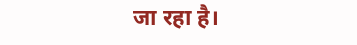जा रहा है।